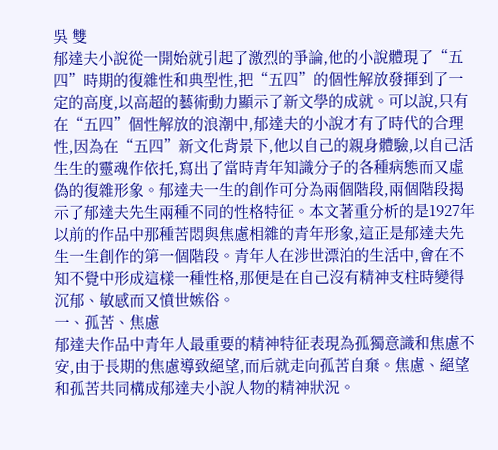吳 雙
郁達夫小說從一開始就引起了激烈的爭論,他的小說體現了“五四”時期的復雜性和典型性,把“五四”的個性解放發揮到了一定的高度,以高超的藝術動力顯示了新文學的成就。可以說,只有在“五四”個性解放的浪潮中,郁達夫的小說才有了時代的合理性,因為在“五四”新文化背景下,他以自己的親身體驗,以自己活生生的靈魂作依托,寫出了當時青年知識分子的各種病態而又虛偽的復雜形象。郁達夫一生的創作可分為兩個階段,兩個階段揭示了郁達夫先生兩種不同的性格特征。本文著重分析的是1927年以前的作品中那種苦悶與焦慮相雜的青年形象,這正是郁達夫先生一生創作的第一個階段。青年人在涉世漂泊的生活中,會在不知不覺中形成這樣一種性格,那便是在自己沒有精神支柱時變得沉郁、敏感而又憤世嫉俗。
一、孤苦、焦慮
郁達夫作品中青年人最重要的精神特征表現為孤獨意識和焦慮不安,由于長期的焦慮導致絕望,而后就走向孤苦自棄。焦慮、絕望和孤苦共同構成郁達夫小說人物的精神狀況。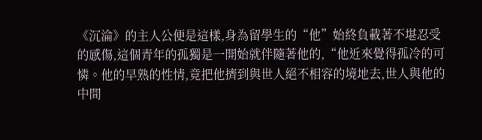《沉淪》的主人公便是這樣,身為留學生的“他”始終負載著不堪忍受的感傷,這個青年的孤獨是一開始就伴隨著他的,“他近來覺得孤冷的可憐。他的早熟的性情,竟把他擠到與世人絕不相容的境地去,世人與他的中間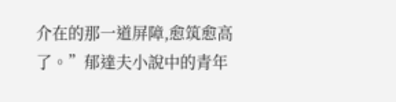介在的那一道屏障,愈筑愈高了。”郁達夫小說中的青年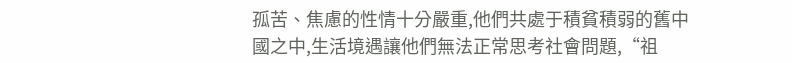孤苦、焦慮的性情十分嚴重,他們共處于積貧積弱的舊中國之中,生活境遇讓他們無法正常思考社會問題,“祖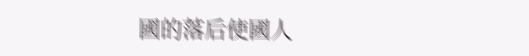國的落后使國人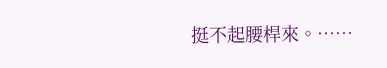挺不起腰桿來。……